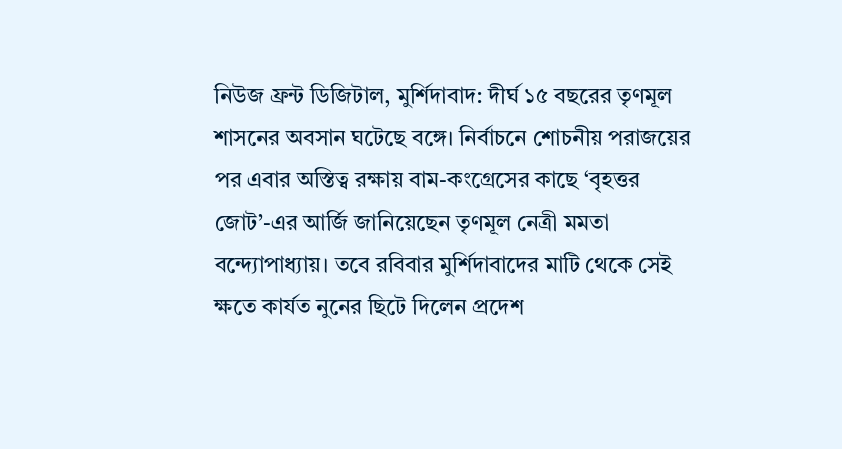নিউজ ফ্রন্ট ডিজিটাল, মুর্শিদাবাদ: দীর্ঘ ১৫ বছরের তৃণমূল শাসনের অবসান ঘটেছে বঙ্গে। নির্বাচনে শোচনীয় পরাজয়ের পর এবার অস্তিত্ব রক্ষায় বাম-কংগ্রেসের কাছে ‘বৃহত্তর জোট’-এর আর্জি জানিয়েছেন তৃণমূল নেত্রী মমতা বন্দ্যোপাধ্যায়। তবে রবিবার মুর্শিদাবাদের মাটি থেকে সেই ক্ষতে কার্যত নুনের ছিটে দিলেন প্রদেশ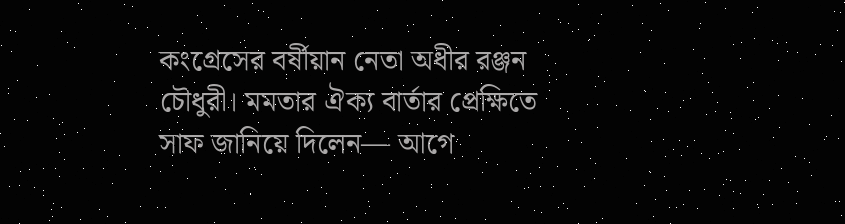কংগ্রেসের বর্ষীয়ান নেতা অধীর রঞ্জন চৌধুরী। মমতার ঐক্য বার্তার প্রেক্ষিতে সাফ জানিয়ে দিলেন— আগে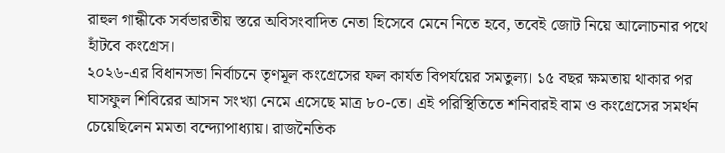রাহুল গান্ধীকে সর্বভারতীয় স্তরে অবিসংবাদিত নেতা হিসেবে মেনে নিতে হবে, তবেই জোট নিয়ে আলোচনার পথে হাঁটবে কংগ্রেস।
২০২৬-এর বিধানসভা নির্বাচনে তৃণমূল কংগ্রেসের ফল কার্যত বিপর্যয়ের সমতুল্য। ১৫ বছর ক্ষমতায় থাকার পর ঘাসফুল শিবিরের আসন সংখ্যা নেমে এসেছে মাত্র ৮০-তে। এই পরিস্থিতিতে শনিবারই বাম ও কংগ্রেসের সমর্থন চেয়েছিলেন মমতা বন্দ্যোপাধ্যায়। রাজনৈতিক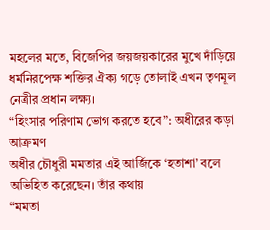মহলের মতে, বিজেপির জয়জয়কারের মুখে দাঁড়িয়ে ধর্মনিরপেক্ষ শক্তির ঐক্য গড়ে তোলাই এখন তৃণমূল নেত্রীর প্রধান লক্ষ্য।
“হিংসার পরিণাম ভোগ করতে হবে”: অধীরের কড়া আক্রমণ
অধীর চৌধুরী মমতার এই আর্জিকে ‘হতাশা’ বলে অভিহিত করেছেন। তাঁর কথায়
“মমতা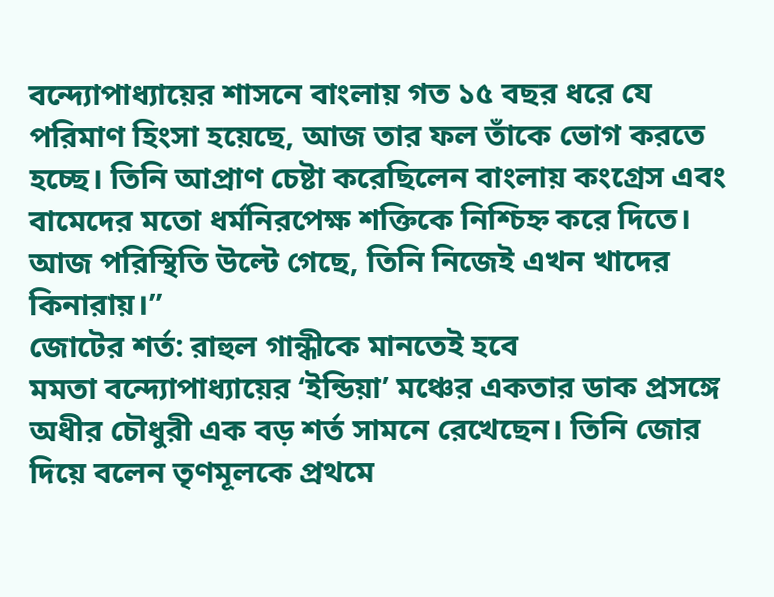বন্দ্যোপাধ্যায়ের শাসনে বাংলায় গত ১৫ বছর ধরে যে পরিমাণ হিংসা হয়েছে, আজ তার ফল তাঁকে ভোগ করতে হচ্ছে। তিনি আপ্রাণ চেষ্টা করেছিলেন বাংলায় কংগ্রেস এবং বামেদের মতো ধর্মনিরপেক্ষ শক্তিকে নিশ্চিহ্ন করে দিতে। আজ পরিস্থিতি উল্টে গেছে, তিনি নিজেই এখন খাদের কিনারায়।”
জোটের শর্ত: রাহুল গান্ধীকে মানতেই হবে
মমতা বন্দ্যোপাধ্যায়ের ‘ইন্ডিয়া’ মঞ্চের একতার ডাক প্রসঙ্গে অধীর চৌধুরী এক বড় শর্ত সামনে রেখেছেন। তিনি জোর দিয়ে বলেন তৃণমূলকে প্রথমে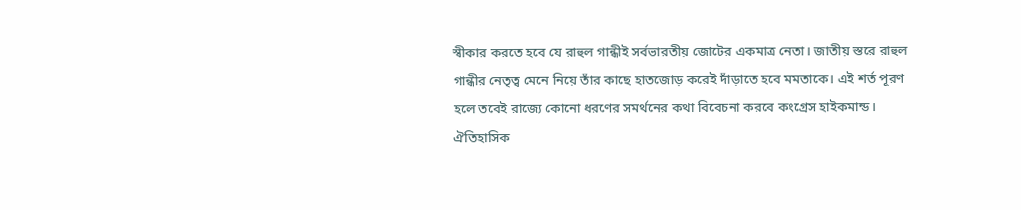স্বীকার করতে হবে যে রাহুল গান্ধীই সর্বভারতীয় জোটের একমাত্র নেতা। জাতীয় স্তরে রাহুল গান্ধীর নেতৃত্ব মেনে নিয়ে তাঁর কাছে হাতজোড় করেই দাঁড়াতে হবে মমতাকে। এই শর্ত পূরণ হলে তবেই রাজ্যে কোনো ধরণের সমর্থনের কথা বিবেচনা করবে কংগ্রেস হাইকমান্ড।
ঐতিহাসিক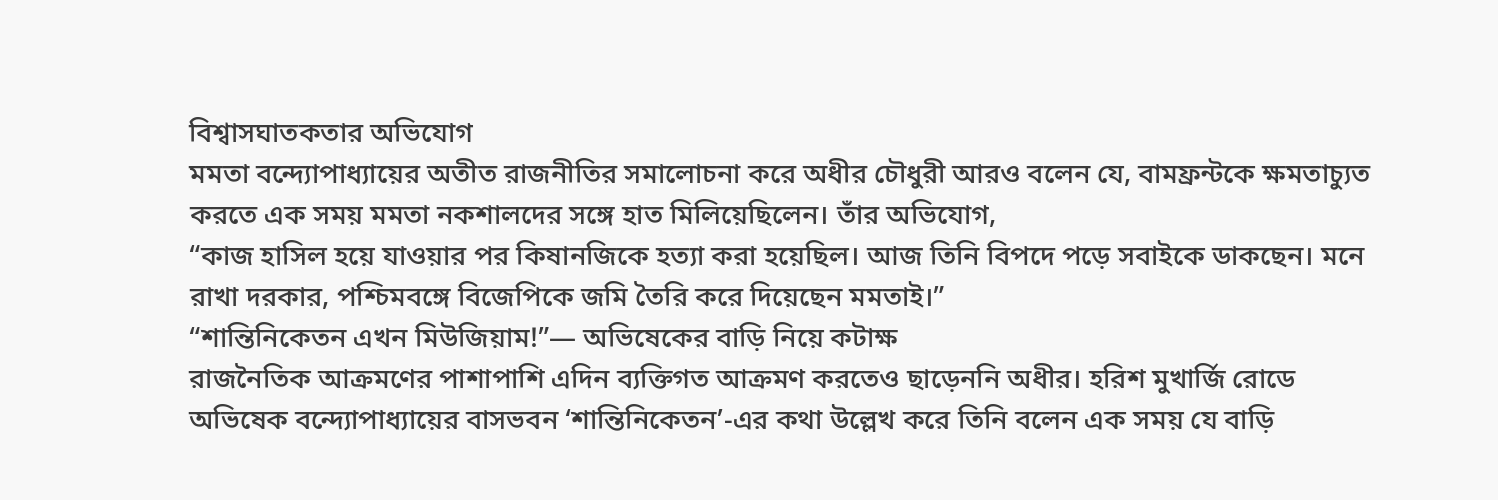বিশ্বাসঘাতকতার অভিযোগ
মমতা বন্দ্যোপাধ্যায়ের অতীত রাজনীতির সমালোচনা করে অধীর চৌধুরী আরও বলেন যে, বামফ্রন্টকে ক্ষমতাচ্যুত করতে এক সময় মমতা নকশালদের সঙ্গে হাত মিলিয়েছিলেন। তাঁর অভিযোগ,
“কাজ হাসিল হয়ে যাওয়ার পর কিষানজিকে হত্যা করা হয়েছিল। আজ তিনি বিপদে পড়ে সবাইকে ডাকছেন। মনে রাখা দরকার, পশ্চিমবঙ্গে বিজেপিকে জমি তৈরি করে দিয়েছেন মমতাই।”
“শান্তিনিকেতন এখন মিউজিয়াম!”— অভিষেকের বাড়ি নিয়ে কটাক্ষ
রাজনৈতিক আক্রমণের পাশাপাশি এদিন ব্যক্তিগত আক্রমণ করতেও ছাড়েননি অধীর। হরিশ মুখার্জি রোডে অভিষেক বন্দ্যোপাধ্যায়ের বাসভবন ‘শান্তিনিকেতন’-এর কথা উল্লেখ করে তিনি বলেন এক সময় যে বাড়ি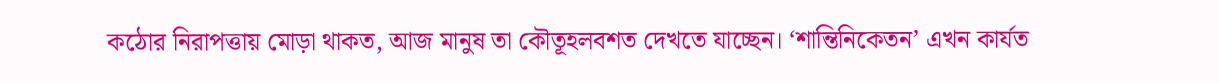কঠোর নিরাপত্তায় মোড়া থাকত, আজ মানুষ তা কৌতূহলবশত দেখতে যাচ্ছেন। ‘শান্তিনিকেতন’ এখন কার্যত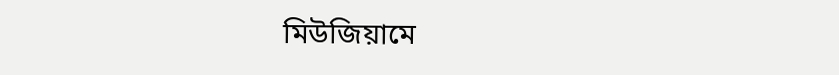মিউজিয়ামে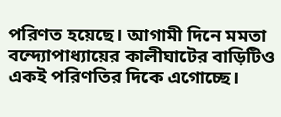পরিণত হয়েছে। আগামী দিনে মমতা বন্দ্যোপাধ্যায়ের কালীঘাটের বাড়িটিও একই পরিণতির দিকে এগোচ্ছে।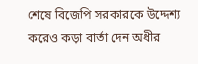শেষে বিজেপি সরকারকে উদ্দেশ্য করেও কড়া বার্তা দেন অধীর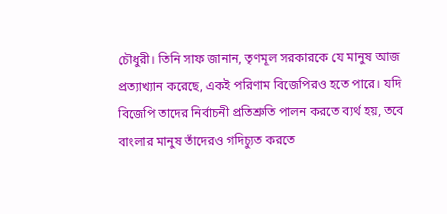চৌধুরী। তিনি সাফ জানান, তৃণমূল সরকারকে যে মানুষ আজ প্রত্যাখ্যান করেছে, একই পরিণাম বিজেপিরও হতে পারে। যদি বিজেপি তাদের নির্বাচনী প্রতিশ্রুতি পালন করতে ব্যর্থ হয়, তবে বাংলার মানুষ তাঁদেরও গদিচ্যুত করতে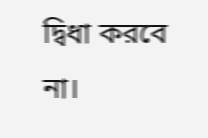দ্বিধা করবে না।